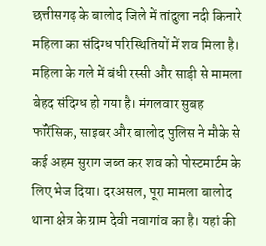छत्तीसगढ़ के बालोद जिले में तांदुला नदी किनारे महिला का संदिग्ध परिस्थितियों में शव मिला है। महिला के गले में बंधी रस्सी और साड़ी से मामला बेहद संदिग्ध हो गया है। मंगलवार सुबह फॉरेंसिक, साइबर और बालोद पुलिस ने मौके से कई अहम सुराग जब्त कर शव को पोस्टमार्टम के लिए भेज दिया। दरअसल, पूरा मामला बालोद थाना क्षेत्र के ग्राम देवी नवागांव का है। यहां की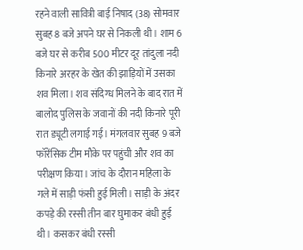रहने वाली सावित्री बाई निषाद (38) सोमवार सुबह 8 बजे अपने घर से निकली थी। शाम 6 बजे घर से करीब 500 मीटर दूर तांदुला नदी किनारे अरहर के खेत की झाड़ियों में उसका शव मिला। शव संदिग्ध मिलने के बाद रात में बालोद पुलिस के जवानों की नदी किनारे पूरी रात ड्यूटी लगाई गई। मंगलवार सुबह 9 बजे फॉरेंसिक टीम मौके पर पहुंची और शव का परीक्षण किया। जांच के दौरान महिला के गले में साड़ी फंसी हुई मिली। साड़ी के अंदर कपड़े की रस्सी तीन बार घुमाकर बंधी हुई थी। कसकर बंधी रस्सी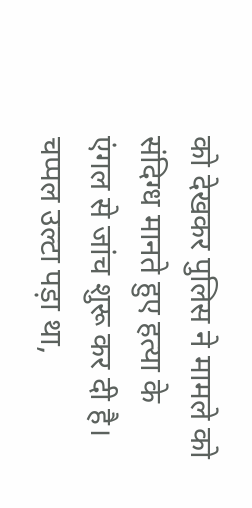को देखकर पुलिस ने मामले को संदिग्ध मानते हुए हत्या के एंगल से जांच शुरू कर दी है। चप्पल उल्टा पड़ा था,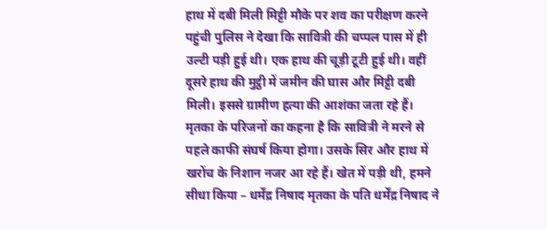हाथ में दबी मिली मिट्टी मौके पर शव का परीक्षण करने पहुंची पुलिस ने देखा कि सावित्री की चप्पल पास में ही उल्टी पड़ी हुई थी। एक हाथ की चूड़ी टूटी हुई थी। वहीं दूसरे हाथ की मुट्ठी में जमीन की घास और मिट्टी दबी मिली। इससे ग्रामीण हत्या की आशंका जता रहे हैं। मृतका के परिजनों का कहना है कि सावित्री ने मरने से पहले काफी संघर्ष किया होगा। उसके सिर और हाथ में खरोंच के निशान नजर आ रहे हैं। खेत में पड़ी थी, हमने सीधा किया – धर्मेंद्र निषाद मृतका के पति धर्मेंद्र निषाद ने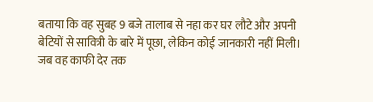बताया कि वह सुबह 9 बजे तालाब से नहा कर घर लौटे और अपनी बेटियों से सावित्री के बारे में पूछा, लेकिन कोई जानकारी नहीं मिली। जब वह काफी देर तक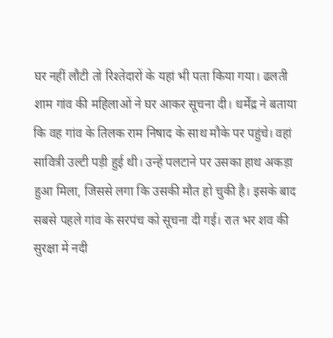घर नहीं लौटी तो रिश्तेदारों के यहां भी पता किया गया। ढलती शाम गांव की महिलाओं ने घर आकर सूचना दी। धर्मेंद्र ने बताया कि वह गांव के तिलक राम निषाद के साथ मौके पर पहुंचे। वहां सावित्री उल्टी पड़ी हुई थी। उन्हें पलटाने पर उसका हाथ अकड़ा हुआ मिला, जिससे लगा कि उसकी मौत हो चुकी है। इसके बाद सबसे पहले गांव के सरपंच को सूचना दी गई। रात भर शव की सुरक्षा में नदी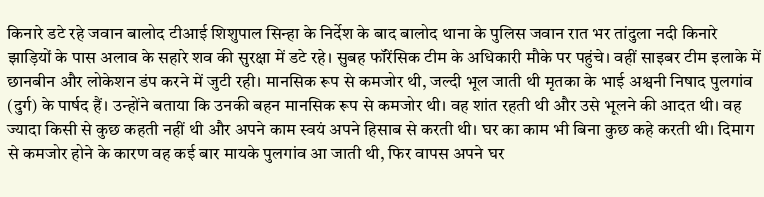किनारे डटे रहे जवान बालोद टीआई शिशुपाल सिन्हा के निर्देश के बाद बालोद थाना के पुलिस जवान रात भर तांदुला नदी किनारे झाड़ियों के पास अलाव के सहारे शव की सुरक्षा में डटे रहे। सुबह फॉरेंसिक टीम के अधिकारी मौके पर पहुंचे। वहीं साइबर टीम इलाके में छानबीन और लोकेशन डंप करने में जुटी रही। मानसिक रूप से कमजोर थी, जल्दी भूल जाती थी मृतका के भाई अश्वनी निषाद पुलगांव (दुर्ग) के पार्षद हैं। उन्होंने बताया कि उनकी बहन मानसिक रूप से कमजोर थी। वह शांत रहती थी और उसे भूलने की आदत थी। वह ज्यादा किसी से कुछ कहती नहीं थी और अपने काम स्वयं अपने हिसाब से करती थी। घर का काम भी बिना कुछ कहे करती थी। दिमाग से कमजोर होने के कारण वह कई बार मायके पुलगांव आ जाती थी, फिर वापस अपने घर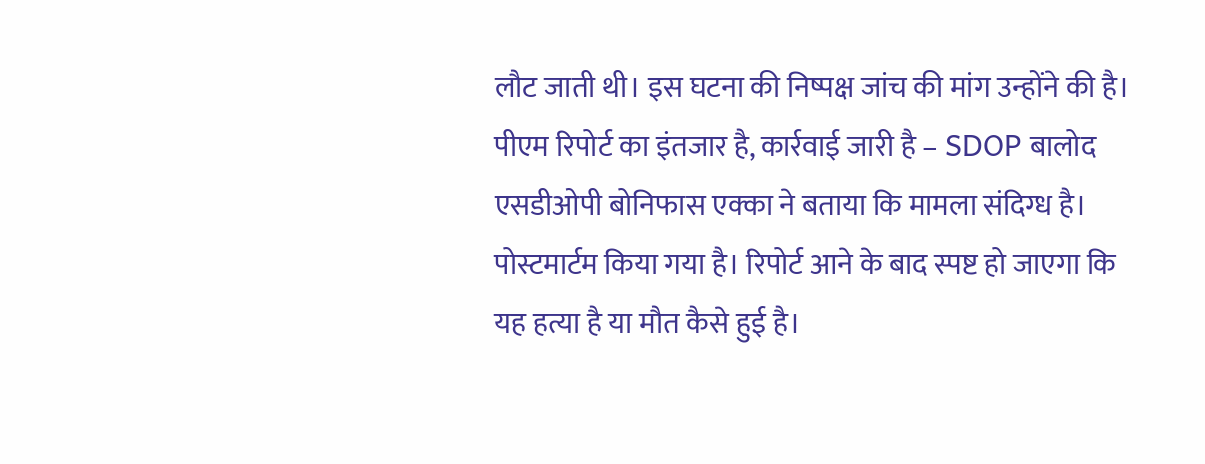लौट जाती थी। इस घटना की निष्पक्ष जांच की मांग उन्होंने की है। पीएम रिपोर्ट का इंतजार है, कार्रवाई जारी है – SDOP बालोद एसडीओपी बोनिफास एक्का ने बताया कि मामला संदिग्ध है। पोस्टमार्टम किया गया है। रिपोर्ट आने के बाद स्पष्ट हो जाएगा कि यह हत्या है या मौत कैसे हुई है।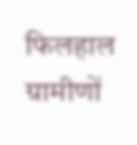फिलहाल ग्रामीणों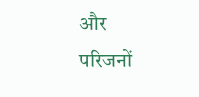और परिजनों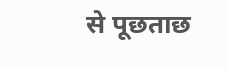से पूछताछ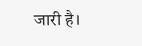जारी है।